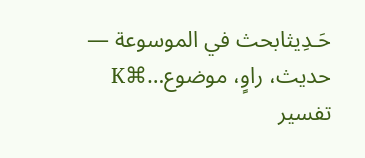حَـدِيثابحث في الموسوعة — حديث، راوٍ، موضوع…⌘K
تفسير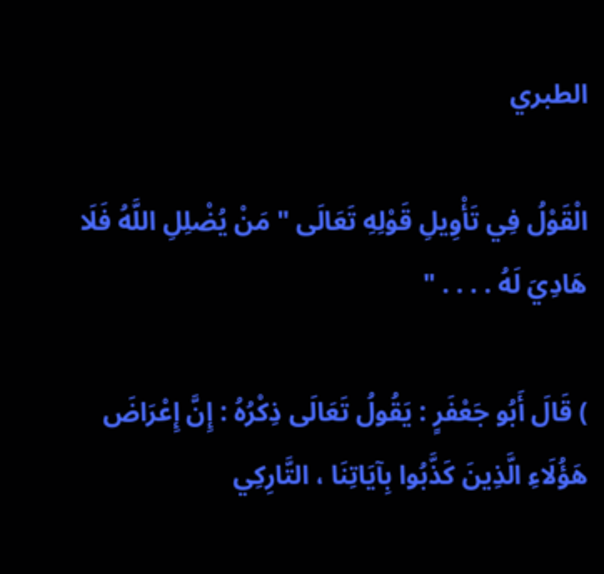الطبري

الْقَوْلُ فِي تَأْوِيلِ قَوْلِهِ تَعَالَى " مَنْ يُضْلِلِ اللَّهُ فَلَا هَادِيَ لَهُ . . . . "

) قَالَ أَبُو جَعْفَرٍ : يَقُولُ تَعَالَى ذِكْرُهُ : إِنَّ إِعْرَاضَ هَؤُلَاءِ الَّذِينَ كَذَّبُوا بِآيَاتِنَا ، التَّارِكِي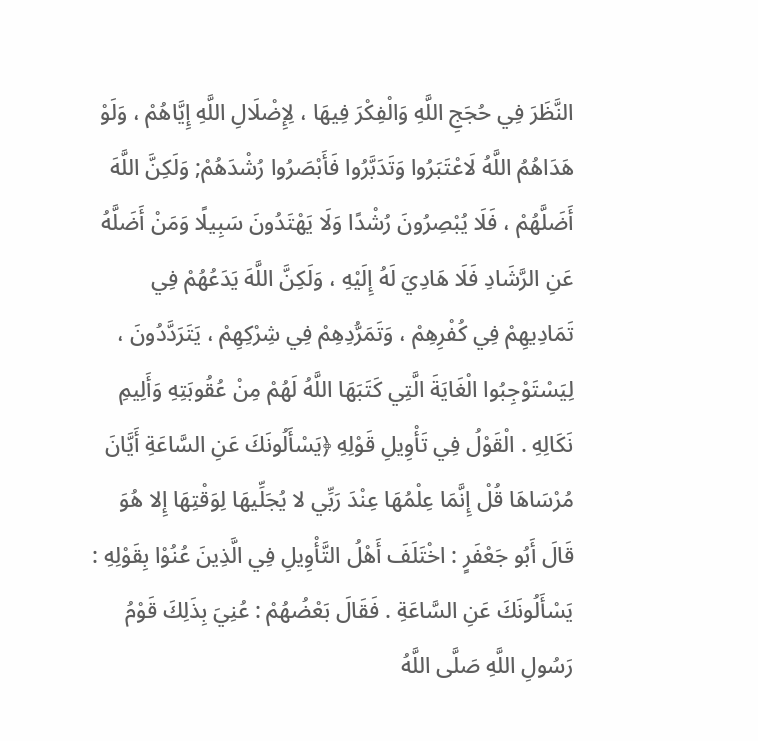النَّظَرَ فِي حُجَجِ اللَّهِ وَالْفِكْرَ فِيهَا ، لِإِضْلَالِ اللَّهِ إِيَّاهُمْ ، وَلَوْ هَدَاهُمُ اللَّهُ لَاعْتَبَرُوا وَتَدَبَّرُوا فَأَبْصَرُوا رُشْدَهُمْ; وَلَكِنَّ اللَّهَ أَضَلَّهُمْ ، فَلَا يُبْصِرُونَ رُشْدًا وَلَا يَهْتَدُونَ سَبِيلًا وَمَنْ أَضَلَّهُ عَنِ الرَّشَادِ فَلَا هَادِيَ لَهُ إِلَيْهِ ، وَلَكِنَّ اللَّهَ يَدَعُهُمْ فِي تَمَادِيهِمْ فِي كُفْرِهِمْ ، وَتَمَرُّدِهِمْ فِي شِرْكِهِمْ ، يَتَرَدَّدُونَ ، لِيَسْتَوْجِبُوا الْغَايَةَ الَّتِي كَتَبَهَا اللَّهُ لَهُمْ مِنْ عُقُوبَتِهِ وَأَلِيمِ نَكَالِهِ . الْقَوْلُ فِي تَأْوِيلِ قَوْلِهِ ﴿يَسْأَلُونَكَ عَنِ السَّاعَةِ أَيَّانَ مُرْسَاهَا قُلْ إِنَّمَا عِلْمُهَا عِنْدَ رَبِّي لا يُجَلِّيهَا لِوَقْتِهَا إِلا هُوَ قَالَ أَبُو جَعْفَرٍ : اخْتَلَفَ أَهْلُ التَّأْوِيلِ فِي الَّذِينَ عُنُوْا بِقَوْلِهِ : يَسْأَلُونَكَ عَنِ السَّاعَةِ . فَقَالَ بَعْضُهُمْ : عُنِيَ بِذَلِكَ قَوْمُ رَسُولِ اللَّهِ صَلَّى اللَّهُ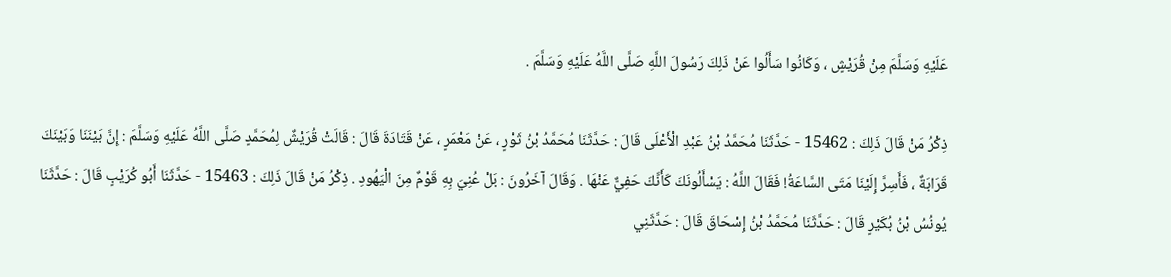عَلَيْهِ وَسَلَّمَ مِنْ قُرَيْشٍ ، وَكَانُوا سَأَلُوا عَنْ ذَلِكَ رَسُولَ اللَّهِ صَلَّى اللَّهُ عَلَيْهِ وَسَلَّمَ .

ذِكْرُ مَنْ قَالَ ذَلِكَ : 15462 - حَدَّثَنَا مُحَمَّدُ بْنُ عَبْدِ الْأَعْلَى قَالَ : حَدَّثَنَا مُحَمَّدُ بْنُ ثَوْرٍ ، عَنْ مَعْمَرٍ ، عَنْ قَتَادَةَ قَالَ : قَالَتْ قُرَيْشٌ لِمُحَمَّدٍ صَلَّى اللَّهُ عَلَيْهِ وَسَلَّمَ : إِنَّ بَيْنَنَا وَبَيْنَكَ قَرَابَةٌ ، فَأَسِرَّ إِلَيْنَا مَتَى السَّاعَةُ! فَقَالَ اللَّهُ : يَسْأَلُونَكَ كَأَنَّكَ حَفِيٌّ عَنْهَا . وَقَالَ آخَرُونَ : بَلْ عُنِيَ بِهِ قَوْمٌ مِنَ الْيَهُودِ . ذِكْرُ مَنْ قَالَ ذَلِكَ : 15463 - حَدَّثَنَا أَبُو كُرَيْبٍ قَالَ : حَدَّثَنَا يُونُسُ بْنُ بُكَيْرٍ قَالَ : حَدَّثَنَا مُحَمَّدُ بْنُ إِسْحَاقَ قَالَ : حَدَّثَنِي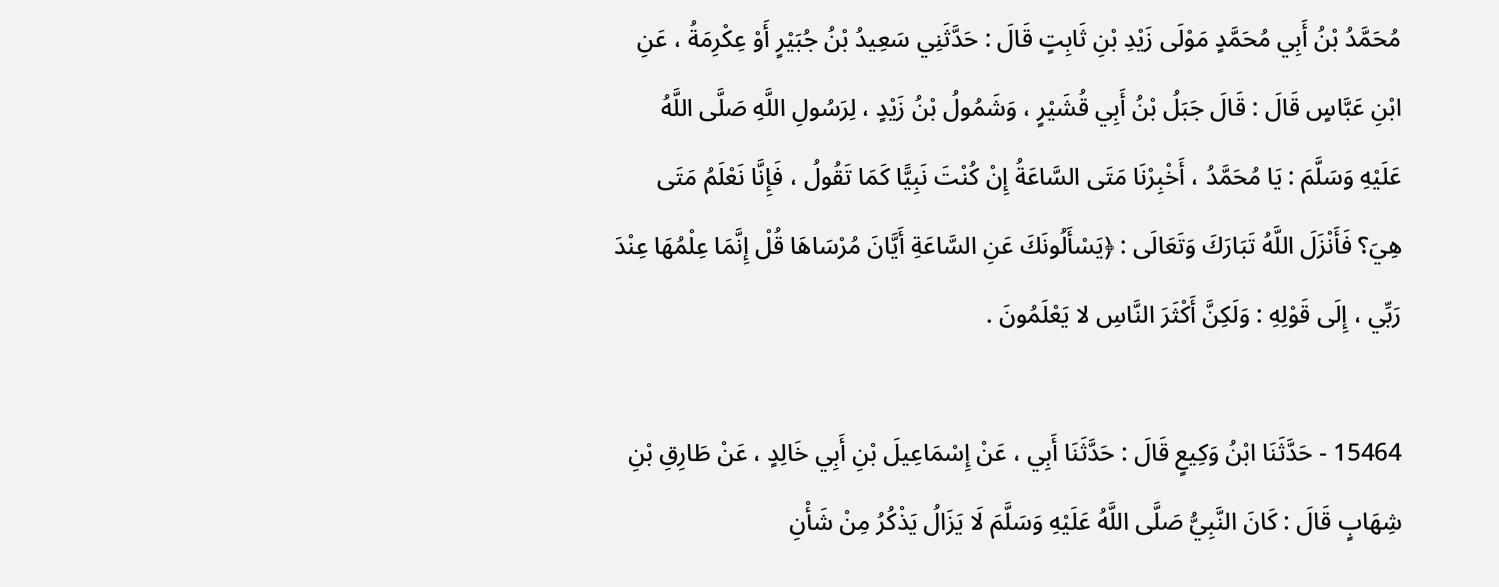مُحَمَّدُ بْنُ أَبِي مُحَمَّدٍ مَوْلَى زَيْدِ بْنِ ثَابِتٍ قَالَ : حَدَّثَنِي سَعِيدُ بْنُ جُبَيْرٍ أَوْ عِكْرِمَةُ ، عَنِ ابْنِ عَبَّاسٍ قَالَ : قَالَ جَبَلُ بْنُ أَبِي قُشَيْرٍ ، وَشَمُولُ بْنُ زَيْدٍ ، لِرَسُولِ اللَّهِ صَلَّى اللَّهُ عَلَيْهِ وَسَلَّمَ : يَا مُحَمَّدُ ، أَخْبِرْنَا مَتَى السَّاعَةُ إِنْ كُنْتَ نَبِيًّا كَمَا تَقُولُ ، فَإِنَّا نَعْلَمُ مَتَى هِيَ؟ فَأَنْزَلَ اللَّهُ تَبَارَكَ وَتَعَالَى : ﴿يَسْأَلُونَكَ عَنِ السَّاعَةِ أَيَّانَ مُرْسَاهَا قُلْ إِنَّمَا عِلْمُهَا عِنْدَ رَبِّي ، إِلَى قَوْلِهِ : وَلَكِنَّ أَكْثَرَ النَّاسِ لا يَعْلَمُونَ .

15464 - حَدَّثَنَا ابْنُ وَكِيعٍ قَالَ : حَدَّثَنَا أَبِي ، عَنْ إِسْمَاعِيلَ بْنِ أَبِي خَالِدٍ ، عَنْ طَارِقِ بْنِ شِهَابٍ قَالَ : كَانَ النَّبِيُّ صَلَّى اللَّهُ عَلَيْهِ وَسَلَّمَ لَا يَزَالُ يَذْكُرُ مِنْ شَأْنِ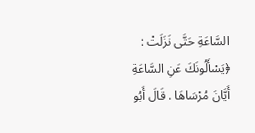السَّاعَةِ حَتَّى نَزَلَتْ : ﴿يَسْأَلُونَكَ عَنِ السَّاعَةِ أَيَّانَ مُرْسَاهَا . قَالَ أَبُو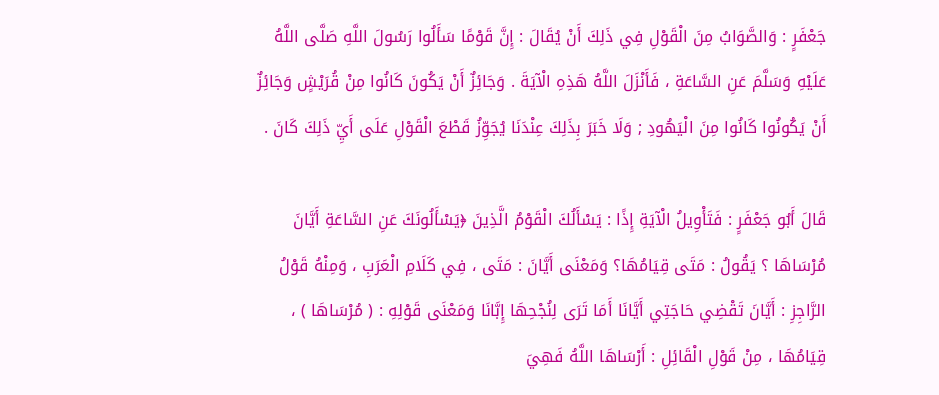جَعْفَرٍ : وَالصَّوَابُ مِنَ الْقَوْلِ فِي ذَلِكَ أَنْ يُقَالَ : إِنَّ قَوْمًا سَأَلُوا رَسُولَ اللَّهِ صَلَّى اللَّهُ عَلَيْهِ وَسَلَّمَ عَنِ السَّاعَةِ ، فَأَنْزَلَ اللَّهُ هَذِهِ الْآيَةَ . وَجَائِزٌ أَنْ يَكُونَ كَانُوا مِنْ قُرَيْشٍ وَجَائِزٌ أَنْ يَكُونُوا كَانُوا مِنَ الْيَهُودِ ; وَلَا خَبَرَ بِذَلِكَ عِنْدَنَا يُجَوِّزُ قَطْعَ الْقَوْلِ عَلَى أَيِّ ذَلِكَ كَانَ .

قَالَ أَبُو جَعْفَرٍ : فَتَأْوِيلُ الْآيَةِ إِذًا : يَسْأَلُكَ الْقَوْمُ الَّذِينَ ﴿يَسْأَلُونَكَ عَنِ السَّاعَةِ أَيَّانَ مُرْسَاهَا ؟ يَقُولُ : مَتَى قِيَامُهَا؟ وَمَعْنَى أَيَّانَ : مَتَى ، فِي كَلَامِ الْعَرَبِ ، وَمِنْهُ قَوْلُ الرَّاجِزِ : أَيَّانَ تَقْضِي حَاجَتِي أَيَّانَا أَمَا تَرَى لِنُجْحِهَا إِبَّانَا وَمَعْنَى قَوْلِهِ : ( مُرْسَاهَا ) ، قِيَامُهَا ، مِنْ قَوْلِ الْقَائِلِ : أَرْسَاهَا اللَّهُ فَهِيَ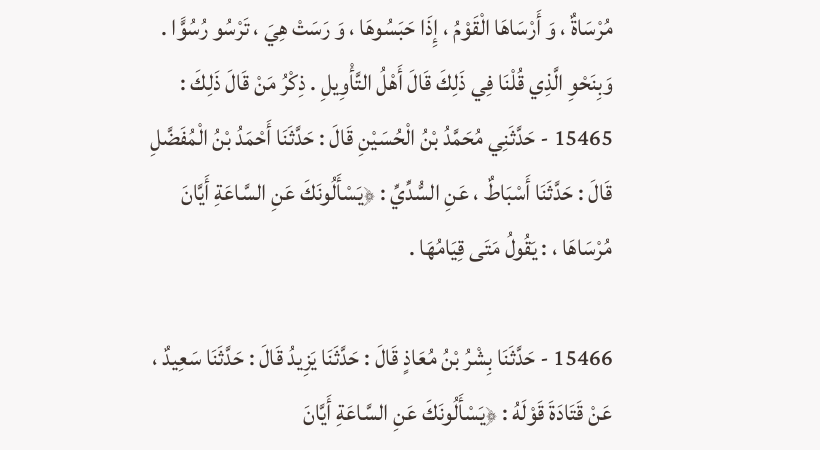مُرْسَاةٌ ، وَ أَرْسَاهَا الْقَوْمُ ، إِذَا حَبَسُوهَا ، وَ رَسَتْ هِيَ ، تَرْسُو رُسُوًّا . وَبِنَحْوِ الَّذِي قُلْنَا فِي ذَلِكَ قَالَ أَهْلُ التَّأْوِيلِ . ذِكْرُ مَنْ قَالَ ذَلِكَ : 15465 - حَدَّثَنِي مُحَمَّدُ بْنُ الْحُسَيْنِ قَالَ : حَدَّثَنَا أَحْمَدُ بْنُ الْمُفَضَّلِ قَالَ : حَدَّثَنَا أَسْبَاطٌ ، عَنِ السُّدِّيِّ : ﴿يَسْأَلُونَكَ عَنِ السَّاعَةِ أَيَّانَ مُرْسَاهَا ، : يَقُولُ مَتَى قِيَامُهَا .

15466 - حَدَّثَنَا بِشْرُ بْنُ مُعَاذٍ قَالَ : حَدَّثَنَا يَزِيدُ قَالَ : حَدَّثَنَا سَعِيدٌ ، عَنْ قَتَادَةَ قَوْلَهُ : ﴿يَسْأَلُونَكَ عَنِ السَّاعَةِ أَيَّانَ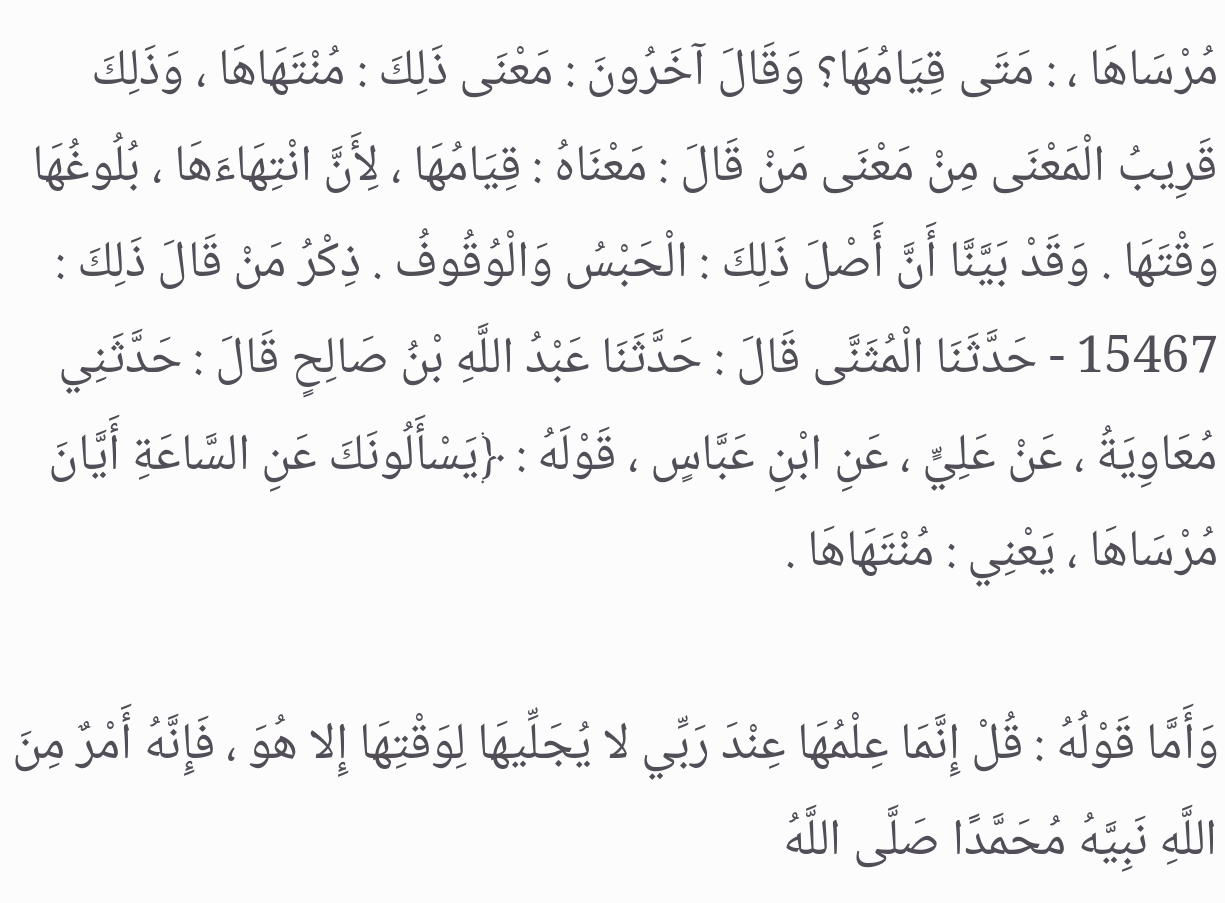مُرْسَاهَا ، : مَتَى قِيَامُهَا؟ وَقَالَ آخَرُونَ : مَعْنَى ذَلِكَ : مُنْتَهَاهَا ، وَذَلِكَ قَرِيبُ الْمَعْنَى مِنْ مَعْنَى مَنْ قَالَ : مَعْنَاهُ : قِيَامُهَا ، لِأَنَّ انْتِهَاءَهَا ، بُلُوغُهَا وَقْتَهَا . وَقَدْ بَيَّنَّا أَنَّ أَصْلَ ذَلِكَ : الْحَبْسُ وَالْوُقُوفُ . ذِكْرُ مَنْ قَالَ ذَلِكَ : 15467 - حَدَّثَنَا الْمُثَنَّى قَالَ : حَدَّثَنَا عَبْدُ اللَّهِ بْنُ صَالِحٍ قَالَ : حَدَّثَنِي مُعَاوِيَةُ ، عَنْ عَلِيٍّ ، عَنِ ابْنِ عَبَّاسٍ ، قَوْلَهُ : ﴿يَسْأَلُونَكَ عَنِ السَّاعَةِ أَيَّانَ مُرْسَاهَا ، يَعْنِي : مُنْتَهَاهَا .

وَأَمَّا قَوْلُهُ : قُلْ إِنَّمَا عِلْمُهَا عِنْدَ رَبِّي لا يُجَلِّيهَا لِوَقْتِهَا إِلا هُوَ ، فَإِنَّهُ أَمْرٌ مِنَ اللَّهِ نَبِيَّهُ مُحَمَّدًا صَلَّى اللَّهُ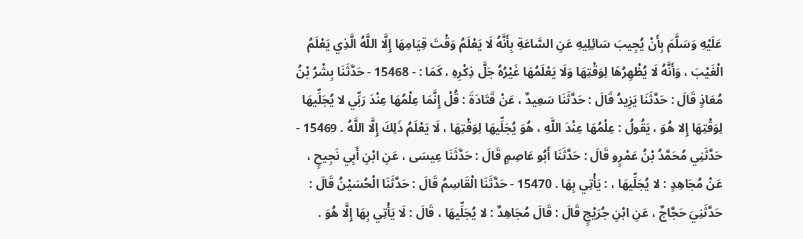عَلَيْهِ وَسَلَّمَ بِأَنْ يُجِيبَ سَائِلِيهِ عَنِ السَّاعَةِ بِأَنَّهُ لَا يَعْلَمُ وَقْتَ قِيَامِهَا إِلَّا اللَّهُ الَّذِي يَعْلَمُ الْغَيْبَ ، وَأَنَّهُ لَا يُظْهِرُهَا لِوَقْتِهَا وَلَا يَعْلَمُهَا غَيْرُهُ جَلَّ ذِكْرِهِ ، كَمَا : - 15468 - حَدَّثَنَا بِشْرُ بْنُ مُعَاذٍ قَالَ : حَدَّثَنَا يَزِيدُ قَالَ : حَدَّثَنَا سَعِيدٌ ، عَنْ قَتَادَةَ : قُلْ إِنَّمَا عِلْمُهَا عِنْدَ رَبِّي لا يُجَلِّيهَا لِوَقْتِهَا إِلا هُوَ ، يَقُولُ : عِلْمُهَا عِنْدَ اللَّهِ ، هُوَ يُجَلِّيهَا لِوَقْتِهَا ، لَا يَعْلَمُ ذَلِكَ إِلَّا اللَّهُ . 15469 - حَدَّثَنِي مُحَمَّدُ بْنُ عَمْرٍو قَالَ : حَدَّثَنَا أَبُو عَاصِمٍ قَالَ : حَدَّثَنَا عِيسَى ، عَنِ ابْنِ أَبِي نَجِيحٍ ، عَنْ مُجَاهِدٍ : لا يُجَلِّيهَا ، : يَأْتِي بِهَا . 15470 - حَدَّثَنَا الْقَاسِمُ قَالَ : حَدَّثَنَا الْحُسَيْنُ قَالَ : حَدَّثَنِيَ حَجَّاجٌ ، عَنِ ابْنِ جُرَيْجٍ قَالَ : قَالَ مُجَاهِدٌ : لا يُجَلِّيهَا ، قَالَ : لَا يَأْتِي بِهَا إِلَّا هُوَ .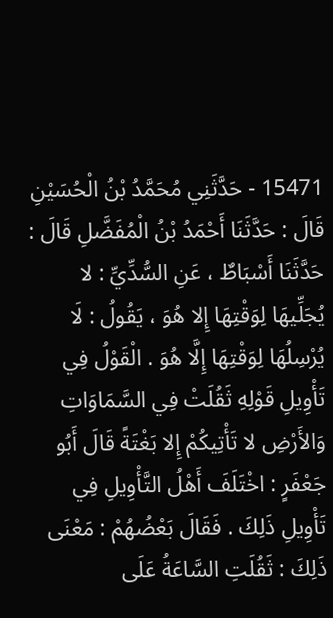15471 - حَدَّثَنِي مُحَمَّدُ بْنُ الْحُسَيْنِ قَالَ : حَدَّثَنَا أَحْمَدُ بْنُ الْمُفَضَّلِ قَالَ : حَدَّثَنَا أَسْبَاطٌ ، عَنِ السُّدِّيِّ : لا يُجَلِّيهَا لِوَقْتِهَا إِلا هُوَ ، يَقُولُ : لَا يُرْسِلُهَا لِوَقْتِهَا إِلَّا هُوَ . الْقَوْلُ فِي تَأْوِيلِ قَوْلِهِ ثَقُلَتْ فِي السَّمَاوَاتِ وَالأَرْضِ لا تَأْتِيكُمْ إِلا بَغْتَةً قَالَ أَبُو جَعْفَرٍ : اخْتَلَفَ أَهْلُ التَّأْوِيلِ فِي تَأْوِيلِ ذَلِكَ . فَقَالَ بَعْضُهُمْ : مَعْنَى ذَلِكَ : ثَقُلَتِ السَّاعَةُ عَلَى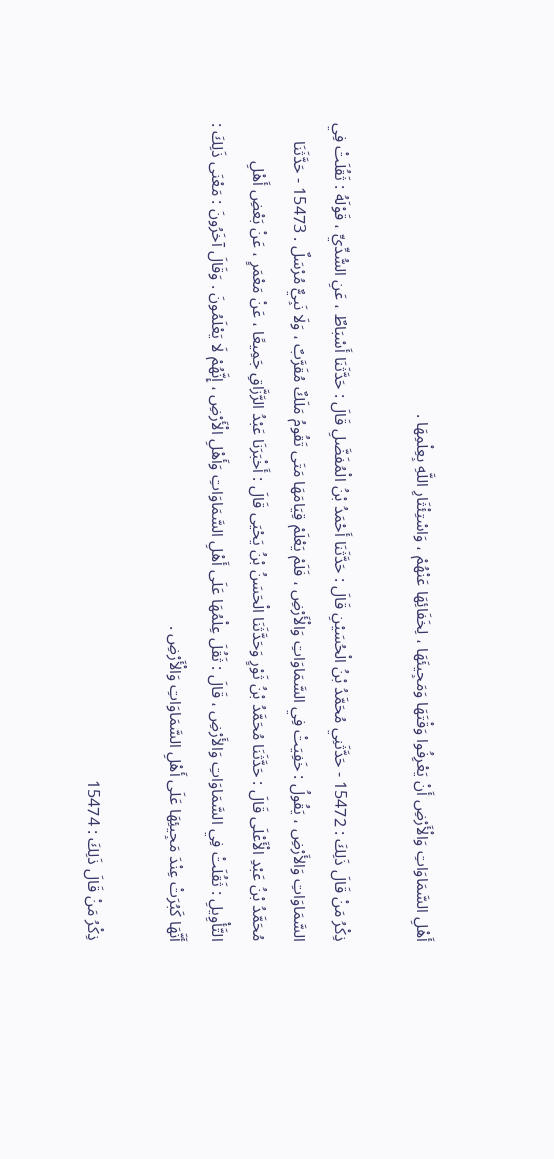أَهْلِ السَّمَاوَاتِ وَالْأَرْضِ أَنْ يَعْرِفُوا وَقْتَهَا وَمَجِيئَهَا ، لِخَفَائِهَا عَنْهُمْ ، وَاسْتِئْثَارِ اللَّهِ بِعِلْمِهَا .

ذِكْرُ مَنْ قَالَ ذَلِكَ : 15472 - حَدَّثَنِي مُحَمَّدُ بْنُ الْحُسَيْنِ قَالَ : حَدَّثَنَا أَحْمَدُ بْنُ الْمُفَضَّلِ قَالَ : حَدَّثَنَا أَسْبَاطٌ ، عَنِ السُّدِّيِّ ، قَوْلَهُ : ثَقُلَتْ فِي السَّمَاوَاتِ وَالأَرْضِ ، يَقُولُ : خَفِيَتْ فِي السَّمَاوَاتِ وَالْأَرْضِ ، فَلَمْ يَعْلَمْ قِيَامَهَا مَتَى تَقُومُ مَلَكٌ مُقَرَّبٌ ، وَلَا نَبِيٌّ مُرْسَلٌ . 15473 - حَدَّثَنَا مُحَمَّدُ بْنُ عَبْدِ الْأَعْلَى قَالَ : حَدَّثَنَا مُحَمَّدُ بْنُ ثَوْرٍ وَحَدَّثَنَا الْحَسَنُ بْنُ يَحْيَى قَالَ : أَخْبَرَنَا عَبْدُ الرَّزَّاقِ جَمِيعًا ، عَنْ مَعْمَرٍ ، عَنْ بَعْضِ أَهْلِ التَّأْوِيلِ : ثَقُلَتْ فِي السَّمَاوَاتِ وَالأَرْضِ ، قَالَ : ثَقُلَ عِلْمُهَا عَلَى أَهْلِ السَّمَاوَاتِ وَأَهْلِ الْأَرْضِ ، إِنَّهُمْ لَا يَعْلَمُونَ . وَقَالَ آخَرُونَ : مَعْنَى ذَلِكَ : أَنَّهَا كَبُرَتْ عِنْدَ مَجِيئِهَا عَلَى أَهْلِ السَّمَاوَاتِ وَالْأَرْضِ .

ذِكْرُ مَنْ قَالَ ذَلِكَ : 15474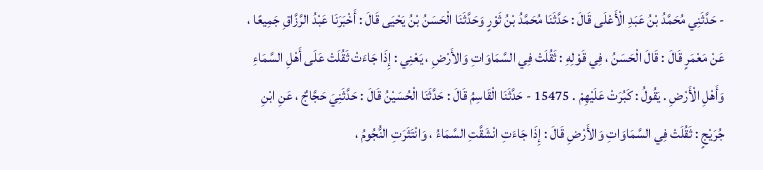- حَدَّثَنِي مُحَمَّدُ بْنُ عَبَدِ الْأَعْلَى قَالَ : حَدَّثَنَا مُحَمَّدُ بْنُ ثَوْرٍ وَحَدَّثَنَا الْحَسَنُ بْنُ يَحْيَى قَالَ : أَخْبَرَنَا عَبْدُ الرَّزَّاقِ جَمِيعًا ، عَنْ مَعْمَرٍ قَالَ : قَالَ الْحَسَنُ ، فِي قَوْلِهِ : ثَقُلَتْ فِي السَّمَاوَاتِ وَالأَرْضِ ، يَعْنِي : إِذَا جَاءَتْ ثَقُلَتْ عَلَى أَهْلِ السَّمَاءِ وَأَهْلِ الْأَرْضِ . يَقُولُ : كَبُرَتْ عَلَيْهِمْ . 15475 - حَدَّثَنَا الْقَاسِمُ قَالَ : حَدَّثَنَا الْحُسَيْنُ قَالَ : حَدَّثَنِيَ حَجَّاجٌ ، عَنِ ابْنِ جُرَيْجٍ : ثَقُلَتْ فِي السَّمَاوَاتِ وَالأَرْضِ قَالَ : إِذَا جَاءَتِ انْشَقَّتِ السَّمَاءُ ، وَانْتَثَرَتِ النُّجُومُ ،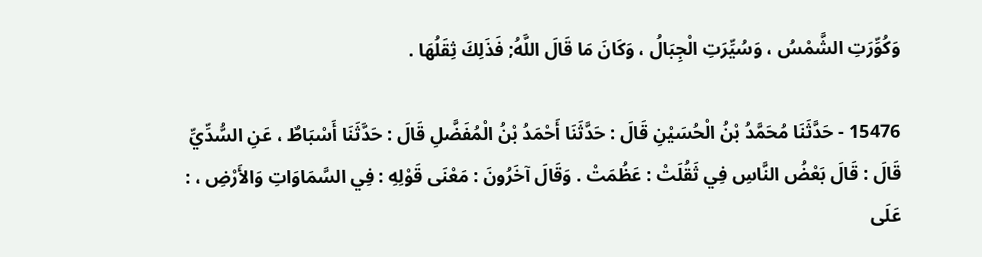وَكُوِّرَتِ الشَّمْسُ ، وَسُيِّرَتِ الْجِبَالُ ، وَكَانَ مَا قَالَ اللَّهُ; فَذَلِكَ ثِقَلُهَا .

15476 - حَدَّثَنَا مُحَمَّدُ بْنُ الْحُسَيْنِ قَالَ : حَدَّثَنَا أَحْمَدُ بْنُ الْمُفَضَّلِ قَالَ : حَدَّثَنَا أَسْبَاطٌ ، عَنِ السُّدِّيِّ قَالَ : قَالَ بَعْضُ النَّاسِ فِي ثَقُلَتْ : عَظُمَتْ . وَقَالَ آخَرُونَ : مَعْنَى قَوْلِهِ : فِي السَّمَاوَاتِ وَالأَرْضِ ، : عَلَى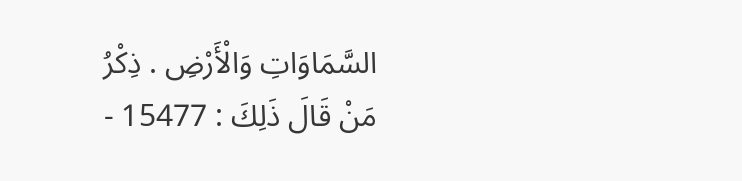السَّمَاوَاتِ وَالْأَرْضِ . ذِكْرُ مَنْ قَالَ ذَلِكَ : 15477 -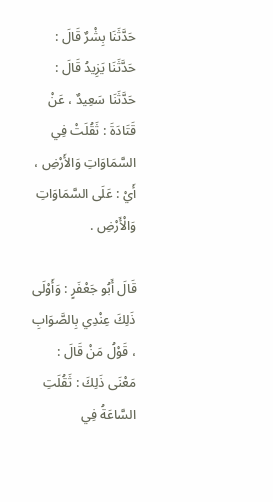حَدَّثَنَا بِشْرٌ قَالَ : حَدَّثَنَا يَزِيدُ قَالَ : حَدَّثَنَا سَعِيدٌ ، عَنْ قَتَادَةَ : ثَقُلَتْ فِي السَّمَاوَاتِ وَالأَرْضِ ، أَيْ : عَلَى السَّمَاوَاتِ وَالْأَرْضِ .

قَالَ أَبُو جَعْفَرٍ : وَأَوْلَى ذَلِكَ عِنْدِي بِالصَّوَابِ ، قَوْلُ مَنْ قَالَ : مَعْنَى ذَلِكَ : ثَقُلَتِ السَّاعَةُ فِي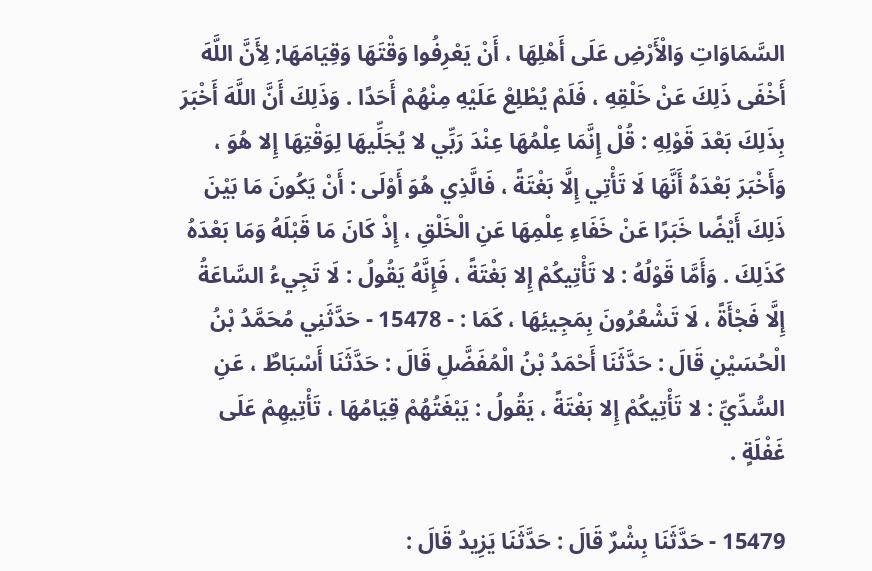السَّمَاوَاتِ وَالْأَرْضِ عَلَى أَهْلِهَا ، أَنْ يَعْرِفُوا وَقْتَهَا وَقِيَامَهَا; لِأَنَّ اللَّهَ أَخْفَى ذَلِكَ عَنْ خَلْقِهِ ، فَلَمْ يُطْلِعْ عَلَيْهِ مِنْهُمْ أَحَدًا . وَذَلِكَ أَنَّ اللَّهَ أَخْبَرَ بِذَلِكَ بَعْدَ قَوْلِهِ : قُلْ إِنَّمَا عِلْمُهَا عِنْدَ رَبِّي لا يُجَلِّيهَا لِوَقْتِهَا إِلا هُوَ ، وَأَخْبَرَ بَعْدَهُ أَنَّهَا لَا تَأْتِي إِلَّا بَغْتَةً ، فَالَّذِي هُوَ أَوْلَى : أَنْ يَكُونَ مَا بَيْنَ ذَلِكَ أَيْضًا خَبَرًا عَنْ خَفَاءِ عِلْمِهَا عَنِ الْخَلْقِ ، إِذْ كَانَ مَا قَبْلَهُ وَمَا بَعْدَهُ كَذَلِكَ . وَأَمَّا قَوْلُهُ : لا تَأْتِيكُمْ إِلا بَغْتَةً ، فَإِنَّهُ يَقُولُ : لَا تَجِيءُ السَّاعَةُ إِلَّا فَجْأَةً ، لَا تَشْعُرُونَ بِمَجِيئِهَا ، كَمَا : - 15478 - حَدَّثَنِي مُحَمَّدُ بْنُ الْحُسَيْنِ قَالَ : حَدَّثَنَا أَحْمَدُ بْنُ الْمُفَضَّلِ قَالَ : حَدَّثَنَا أَسْبَاطٌ ، عَنِ السُّدِّيِّ : لا تَأْتِيكُمْ إِلا بَغْتَةً ، يَقُولُ : يَبْغَتُهُمْ قِيَامُهَا ، تَأْتِيهِمْ عَلَى غَفْلَةٍ .

15479 - حَدَّثَنَا بِشْرٌ قَالَ : حَدَّثَنَا يَزِيدُ قَالَ :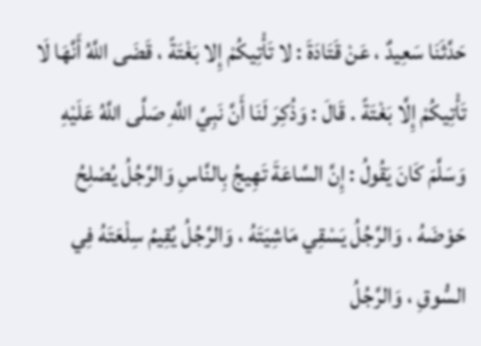حَدَّثَنَا سَعِيدٌ ، عَنْ قَتَادَةَ : لا تَأْتِيكُمْ إِلا بَغْتَةً ، قَضَى اللَّهُ أَنَّهَا لَا تَأْتِيكُمْ إِلَّا بَغْتَةً . قَالَ : وَذُكِرَ لَنَا أَنَّ نَبِيَّ اللَّهِ صَلَّى اللَّهُ عَلَيْهِ وَسَلَّمَ كَانَ يَقُولُ : إِنَّ السَّاعَةَ تَهِيجُ بِالنَّاسِ وَالرَّجُلُ يُصْلِحُ حَوْضَهُ ، وَالرَّجُلُ يَسْقِي مَاشِيَتَهُ ، وَالرَّجُلُ يُقِيمُ سِلْعَتَهُ فِي السُّوقِ ، وَالرَّجُلُ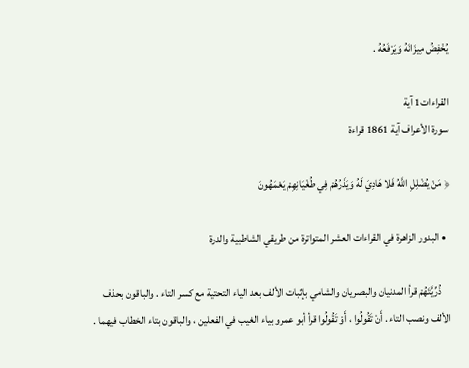يُخْفِضُ مِيزَانَهُ وَيَرْفَعُهُ .

القراءات1 آية
سورة الأعراف آية 1861 قراءة

﴿ مَنْ يُضْلِلِ اللَّهُ فَلا هَادِيَ لَهُ وَيَذَرُهُمْ فِي طُغْيَانِهِمْ يَعْمَهُونَ

  • البدور الزاهرة في القراءات العشر المتواترة من طريقي الشاطبية والدرة

    ذُرِّيَّتَهُمْ قرأ المدنيان والبصريان والشامي بإثبات الألف بعد الياء التحتية مع كسر التاء . والباقون بحذف الألف ونصب التاء . أَنْ تَقُولُوا ، أَوْ تَقُولُوا قرأ أبو عمرو بياء الغيب في الفعلين ، والباقون بتاء الخطاب فيهما .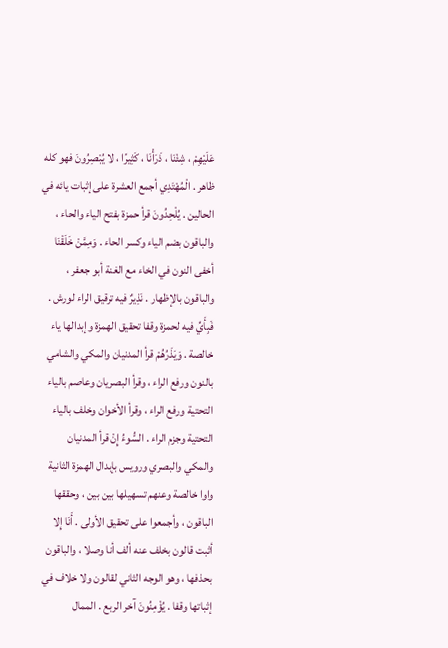عَلَيْهِمْ ، شِئْنَا ، ذَرَأْنَا ، كَثِيرًا ، لا يُبْصِرُونَ فهو كله ظاهر . الْمُهْتَدِي أجمع العشرة على إثبات يائه في الحالين . يُلْحِدُونَ قرأ حمزة بفتح الياء والحاء ، والباقون بضم الياء وكسر الحاء . وَمِمَّنْ خَلَقْنَا أخفى النون في الخاء مع الغنة أبو جعفر ، والباقون بالإظهار . نَذِيرٌ فيه ترقيق الراء لورش . فَبِأَيِّ فيه لحمزة وقفا تحقيق الهمزة وإبدالها ياء خالصة . وَيَذَرُهُمْ قرأ المدنيان والمكي والشامي بالنون ورفع الراء ، وقرأ البصريان وعاصم بالياء التحتية ورفع الراء ، وقرأ الأخوان وخلف بالياء التحتية وجزم الراء . السُّوءُ إِنْ قرأ المدنيان والمكي والبصري ورويس بإبدال الهمزة الثانية واوا خالصة وعنهم تسهيلها بين بين ، وحققها الباقون ، وأجمعوا على تحقيق الأولى . أَنَا إِلا أثبت قالون بخلف عنه ألف أنا وصلا ، والباقون بحذفها ، وهو الوجه الثاني لقالون ولا خلاف في إثباتها وقفا . يُؤْمِنُونَ آخر الربع . الممال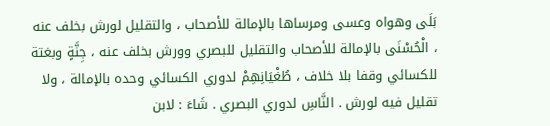بَلَى وهواه وعسى ومرساها بالإمالة للأصحاب ، والتقليل لورش بخلف عنه ، الْحُسْنَى بالإمالة للأصحاب والتقليل للبصري وورش بخلف عنه ، جِنَّةٍ وبغتة للكسائي وقفا بلا خلاف ، طُغْيَانِهِمْ لدوري الكسائي وحده بالإمالة ، ولا تقليل فيه لورش . النَّاسِ لدوري البصري . شَاءَ : لابن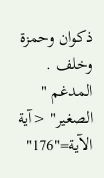ذكوان وحمزة وخلف . المدغم " الصغير" <آية الآية="176"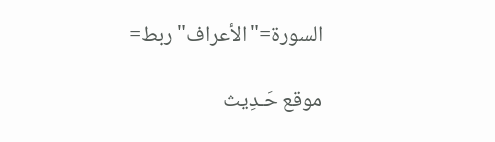السورة="الأعراف" ربط=

موقع حَـدِيث